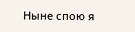Ныне спою я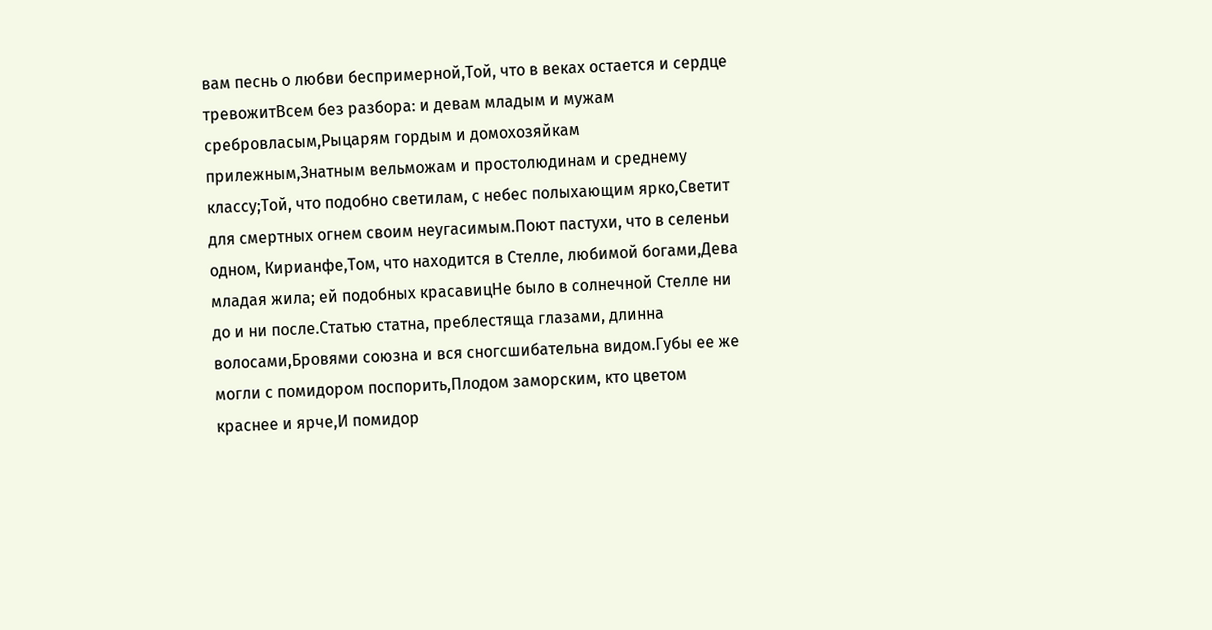вам песнь о любви беспримерной,Той, что в веках остается и сердце тревожитВсем без разбора: и девам младым и мужам сребровласым,Рыцарям гордым и домохозяйкам прилежным,Знатным вельможам и простолюдинам и среднему классу;Той, что подобно светилам, с небес полыхающим ярко,Светит для смертных огнем своим неугасимым.Поют пастухи, что в селеньи одном, Кирианфе,Том, что находится в Стелле, любимой богами,Дева младая жила; ей подобных красавицНе было в солнечной Стелле ни до и ни после.Статью статна, преблестяща глазами, длинна волосами,Бровями союзна и вся сногсшибательна видом.Губы ее же могли с помидором поспорить,Плодом заморским, кто цветом краснее и ярче,И помидор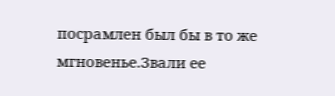посрамлен был бы в то же мгновенье.Звали ее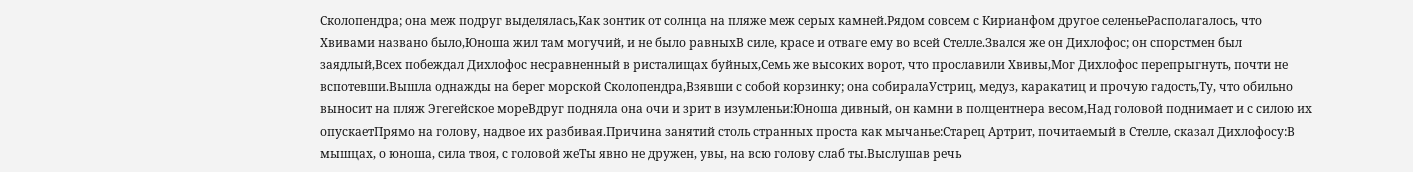Сколопендра; она меж подруг выделялась,Как зонтик от солнца на пляже меж серых камней.Рядом совсем с Кирианфом другое селеньеРасполагалось, что Хвивами названо было,Юноша жил там могучий, и не было равныхВ силе, красе и отваге ему во всей Стелле.Звался же он Дихлофос; он спорстмен был заядлый,Всех побеждал Дихлофос несравненный в ристалищах буйных,Семь же высоких ворот, что прославили Хвивы,Мог Дихлофос перепрыгнуть, почти не вспотевши.Вышла однажды на берег морской Сколопендра,Взявши с собой корзинку; она собиралаУстриц, медуз, каракатиц и прочую гадость,Ту, что обильно выносит на пляж Эгегейское мореВдруг подняла она очи и зрит в изумленьи:Юноша дивный, он камни в полцентнера весом,Над головой поднимает и с силою их опускаетПрямо на голову, надвое их разбивая.Причина занятий столь странных проста как мычанье:Старец Артрит, почитаемый в Стелле, сказал Дихлофосу:В мышцах, о юноша, сила твоя, с головой жеТы явно не дружен, увы, на всю голову слаб ты.Выслушав речь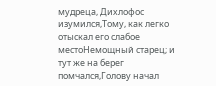мудреца, Дихлофос изумился,Тому, как легко отыскал его слабое местоНемощный старец; и тут же на берег помчался,Голову начал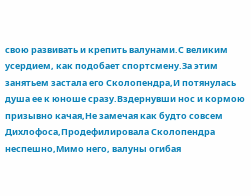свою развивать и крепить валунами.С великим усердием, как подобает спортсмену.За этим занятьем застала его Сколопендра,И потянулась душа ее к юноше сразу.Вздернувши нос и кормою призывно качая,Не замечая как будто совсем Дихлофоса,Продефилировала Сколопендра неспешно,Мимо него, валуны огибая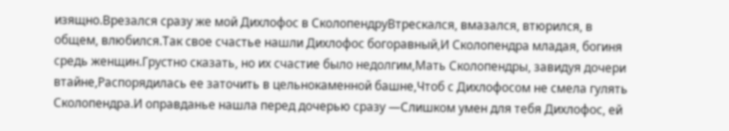изящно.Врезался сразу же мой Дихлофос в СколопендруВтрескался, вмазался, втюрился, в общем, влюбился.Так свое счастье нашли Дихлофос богоравный,И Сколопендра младая, богиня средь женщин.Грустно сказать, но их счастие было недолгим,Мать Сколопендры, завидуя дочери втайне,Распорядилась ее заточить в цельнокаменной башне,Чтоб с Дихлофосом не смела гулять Сколопендра.И оправданье нашла перед дочерью сразу —Слишком умен для тебя Дихлофос, ей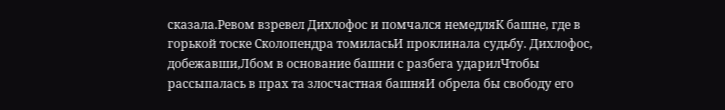сказала.Ревом взревел Дихлофос и помчался немедляК башне, где в горькой тоске Сколопендра томиласьИ проклинала судьбу. Дихлофос, добежавши,Лбом в основание башни с разбега ударилЧтобы рассыпалась в прах та злосчастная башняИ обрела бы свободу его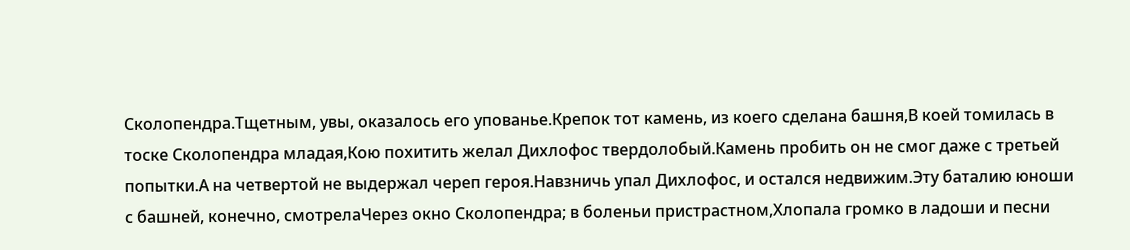Сколопендра.Тщетным, увы, оказалось его упованье.Крепок тот камень, из коего сделана башня,В коей томилась в тоске Сколопендра младая,Кою похитить желал Дихлофос твердолобый.Камень пробить он не смог даже с третьей попытки.А на четвертой не выдержал череп героя.Навзничь упал Дихлофос, и остался недвижим.Эту баталию юноши с башней, конечно, смотрелаЧерез окно Сколопендра; в боленьи пристрастном,Хлопала громко в ладоши и песни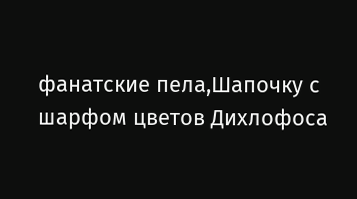фанатские пела,Шапочку с шарфом цветов Дихлофоса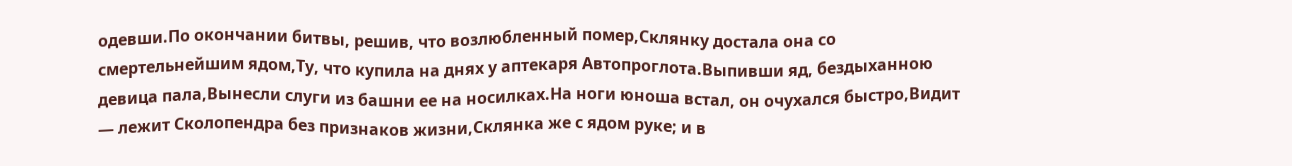одевши.По окончании битвы, решив, что возлюбленный помер,Склянку достала она со смертельнейшим ядом,Ту, что купила на днях у аптекаря Автопроглота.Выпивши яд, бездыханною девица пала,Вынесли слуги из башни ее на носилках.На ноги юноша встал, он очухался быстро,Видит — лежит Сколопендра без признаков жизни,Склянка же с ядом руке; и в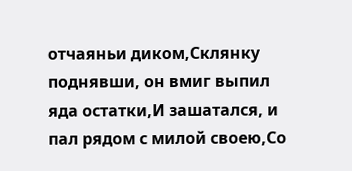отчаяньи диком,Склянку поднявши, он вмиг выпил яда остатки,И зашатался, и пал рядом с милой своею,Со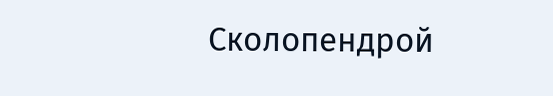Сколопендрой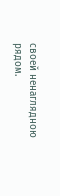своей ненаглядною рядом.